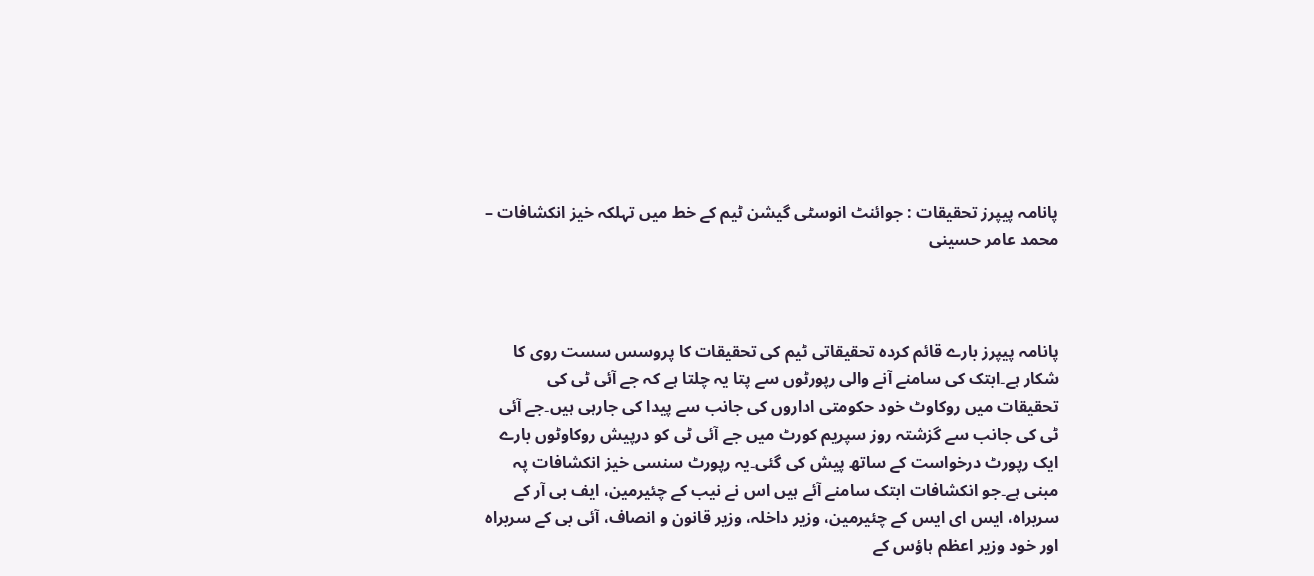پانامہ پیپرز تحقیقات : جوائنٹ انوسٹی گیشن ٹیم کے خط میں تہلکہ خیز انکشافات – محمد عامر حسینی



پانامہ پیپرز بارے قائم کردہ تحقیقاتی ٹیم کی تحقیقات کا پروسس سست روی کا شکار ہے۔ابتک کی سامنے آنے والی رپورٹوں سے پتا یہ چلتا ہے کہ جے آئی ٹی کی تحقیقات میں روکاوٹ خود حکومتی اداروں کی جانب سے پیدا کی جارہی ہیں۔جے آئی ٹی کی جانب سے گزشتہ روز سپریم کورٹ میں جے آئی ٹی کو درپیش روکاوٹوں بارے ایک رپورٹ درخواست کے ساتھ پیش کی گئی۔یہ رپورٹ سنسی خیز انکشافات پہ مبنی ہے۔جو انکشافات ابتک سامنے آئے ہیں اس نے نیب کے چئیرمین، ایف بی آر کے سربراہ، ایس ای ایس کے چئیرمین، وزیر داخلہ، وزیر قانون و انصاف، آئی بی کے سربراہ اور خود وزیر اعظم ہاؤس کے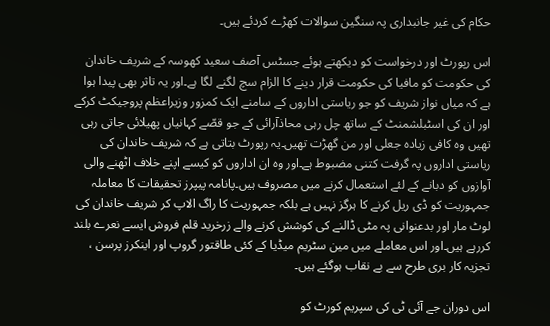حکام کی غیر جانبداری پہ سنگین سوالات کھڑے کردئے ہیں۔

اس رپورٹ اور درخواست کو دیکھتے ہوئے جسٹس آصف سعید کھوسہ کے شریف خاندان کی حکومت کو مافیا کی حکومت قرار دینے کا الزام سچ لگنے لگا ہے۔اور یہ تاثر بھی پیدا ہوا ہے کہ میاں نواز شریف کو جو ریاستی اداروں کے سامنے ایک کمزور وزیراعظم پروجیکٹ کرکے اور ان کی اسٹبلشمنٹ کے ساتھ چل رہی محاذآرائی کے جو قصّے کہانیاں پھیلائی جاتی رہی تھیں وہ کافی زیادہ جعلی اور من گھڑت تھیں۔یہ رپورٹ بتاتی ہے کہ شریف خاندان کی ریاستی اداروں پہ گرفت کتنی مضبوط ہے۔اور وہ ان اداروں کو کیسے اپنے خلاف اٹھنے والی آوازوں کو دبانے کے لئے استعمال کرنے میں مصروف ہیں۔پانامہ پیپرز تحقیقات کا معاملہ جمہوریت کو ڈی ریل کرنے کا ہرگز نہیں ہے بلکہ جمہوریت کا راگ الاپ کر شریف خاندان کی لوٹ مار اور بدعنوانی پہ مٹی ڈالنے کی کوشش کرنے والے زرخرید قلم فروش ایسے نعرے بلند کررہے ہیں۔اور اس معاملے میں مین سٹریم میڈیا کے کئی طاقتور گروپ اور اینکرز پرسن ، تجزیہ کار بری طرح سے بے نقاب ہوگئے ہیں۔

اس دوران جے آئی ٹی کی سپریم کورٹ کو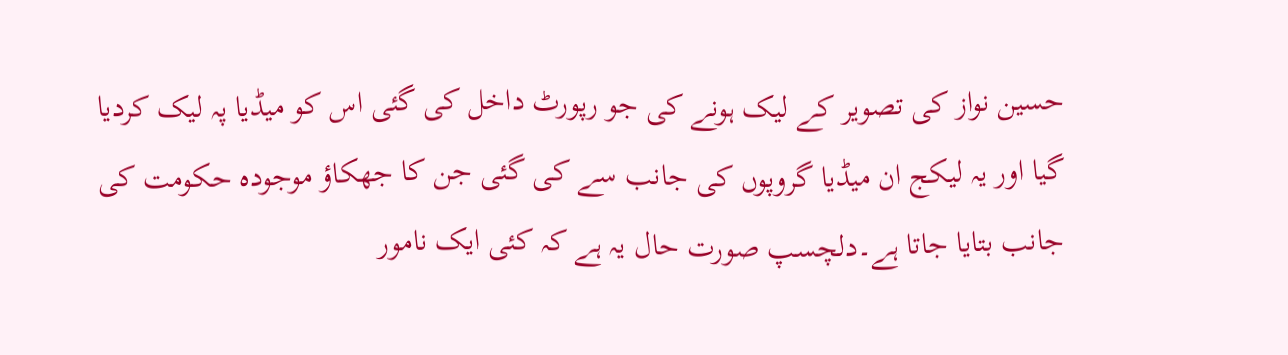حسین نواز کی تصویر کے لیک ہونے کی جو رپورٹ داخل کی گئی اس کو میڈیا پہ لیک کردیا گیا اور یہ لیکج ان میڈیا گروپوں کی جانب سے کی گئی جن کا جھکاؤ موجودہ حکومت کی جانب بتایا جاتا ہے۔دلچسپ صورت حال یہ ہے کہ کئی ایک نامور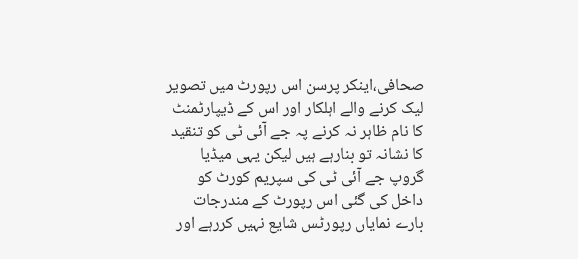صحافی،اینکر پرسن اس رپورٹ میں تصویر لیک کرنے والے اہلکار اور اس کے ڈیپارٹمنٹ کا نام ظاہر نہ کرنے پہ جے آئی ٹی کو تنقید کا نشانہ تو بنارہے ہیں لیکن یہی میڈیا گروپ جے آئی ٹی کی سپریم کورٹ کو داخل کی گئی اس رپورٹ کے مندرجات بارے نمایاں رپورٹس شایع نہیں کررہے اور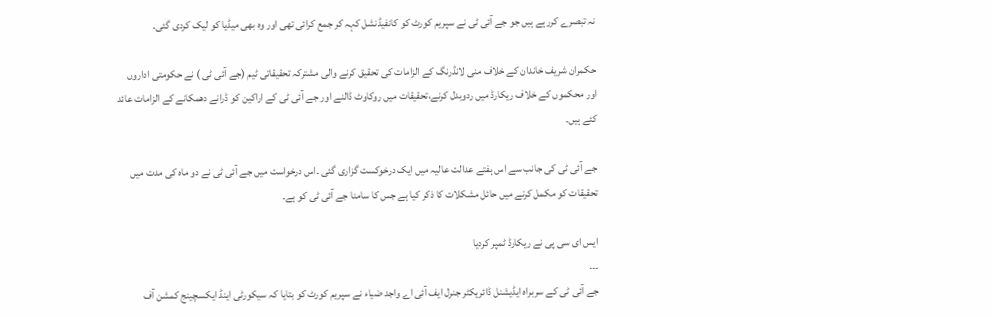نہ تبصرے کررہے ہیں جو جے آئی ٹی نے سپریم کورٹ کو کانفیڈنشل کہہ کر جمع کرائی تھی اور وہ بھی میڈیا کو لیک کردی گئی۔

حکمران شریف خاندان کے خلاف منی لانڈرنگ کے الزامات کی تحقیق کرنے والی مشترکہ تحقیقاتی ٹیم (جے آئی ٹی ) نے حکومتی اداروں اور محکموں کے خلاف ریکارڈ میں ردوبدل کرنے،تحقیقات میں روکاوٹ ڈالنے اور جے آئی ٹی کے اراکین کو ڈرانے دھمکانے کے الزامات عائد کئے ہیں۔

جے آئی ٹی کی جانب سے اس ہفتے عدالت عالیہ میں ایک درخوکست گزاری گئی ۔اس درخواست میں جے آئی ٹی نے دو ماہ کی مدت میں تحقیقات کو مکمل کرنے میں حائل مشکلات کا ذکر کیا ہے جس کا سامنا جے آئی ٹی کو ہے۔

ایس ای سی پی نے ریکارڈ ٹمپر کردیا
۔۔۔
جے آئی ٹی کے سربراہ ایڈیشنل ڈائریکٹر جنرل ایف آئی اے واجد ضیاء نے سپریم کورٹ کو بتایا کہ سیکورٹی اینڈ ایکسچینج کمشن آف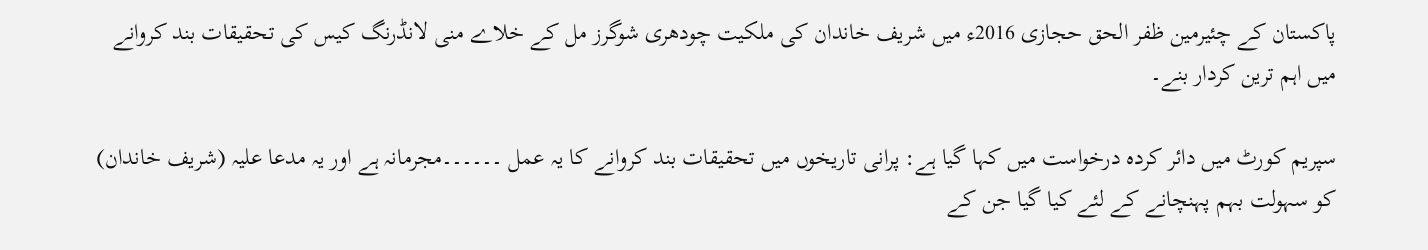پاکستان کے چئیرمین ظفر الحق حجازی 2016ء میں شریف خاندان کی ملکیت چودھری شوگرز مل کے خلاے منی لانڈرنگ کیس کی تحقیقات بند کروانے میں اہم ترین کردار بنے۔

سپریم کورٹ میں دائر کردہ درخواست میں کہا گیا ہے: پرانی تاریخوں میں تحقیقات بند کروانے کا یہ عمل ۔۔۔۔۔۔مجرمانہ ہے اور یہ مدعا علیہ (شریف خاندان) کو سہولت بہم پہنچانے کے لئے کیا گیا جن کے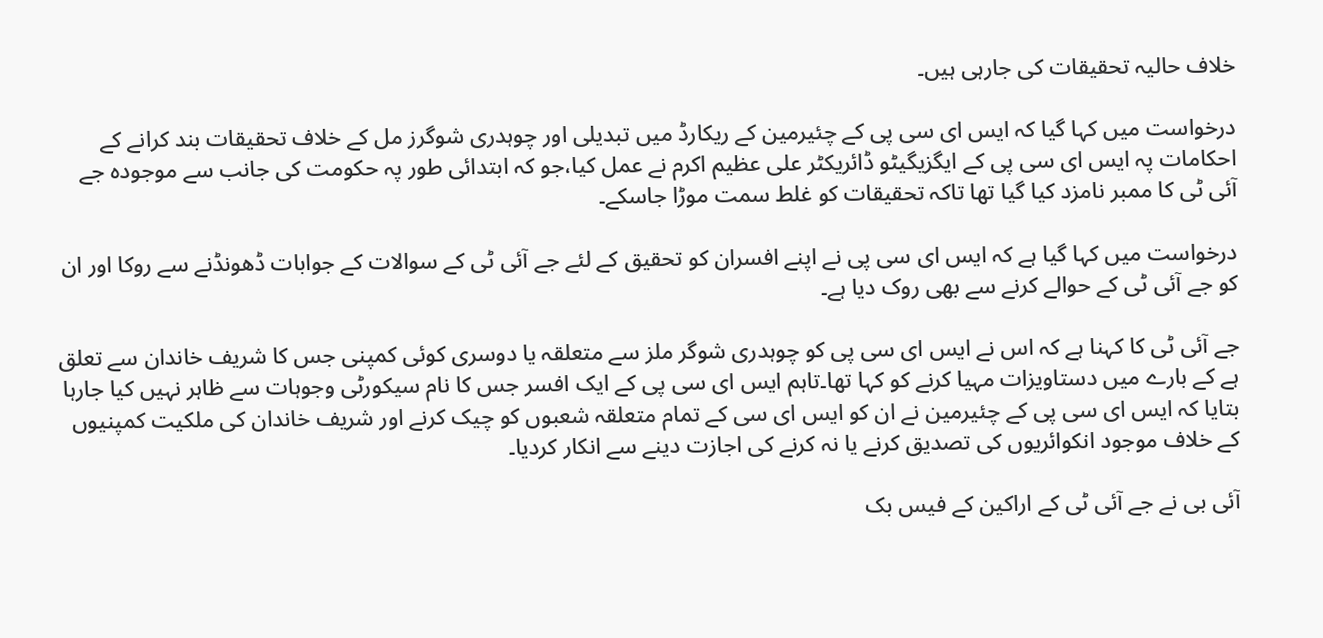خلاف حالیہ تحقیقات کی جارہی ہیں۔

درخواست میں کہا گیا کہ ایس ای سی پی کے چئیرمین کے ریکارڈ میں تبدیلی اور چوہدری شوگرز مل کے خلاف تحقیقات بند کرانے کے احکامات پہ ایس ای سی پی کے ايگزیگیٹو ڈائریکٹر علی عظیم اکرم نے عمل کیا،جو کہ ابتدائی طور پہ حکومت کی جانب سے موجودہ جے آئی ٹی کا ممبر نامزد کیا گیا تھا تاکہ تحقیقات کو غلط سمت موڑا جاسکے۔

درخواست میں کہا گیا ہے کہ ایس ای سی پی نے اپنے افسران کو تحقیق کے لئے جے آئی ٹی کے سوالات کے جوابات ڈھونڈنے سے روکا اور ان کو جے آئی ٹی کے حوالے کرنے سے بھی روک دیا ہے۔

جے آئی ٹی کا کہنا ہے کہ اس نے ایس ای سی پی کو چوہدری شوگر ملز سے متعلقہ یا دوسری کوئی کمپنی جس کا شریف خاندان سے تعلق ہے کے بارے میں دستاویزات مہیا کرنے کو کہا تھا۔تاہم ایس ای سی پی کے ایک افسر جس کا نام سیکورٹی وجوہات سے ظاہر نہیں کیا جارہا بتایا کہ ایس ای سی پی کے چئیرمین نے ان کو ایس ای سی کے تمام متعلقہ شعبوں کو چیک کرنے اور شریف خاندان کی ملکیت کمپنیوں کے خلاف موجود انکوائریوں کی تصدیق کرنے یا نہ کرنے کی اجازت دینے سے انکار کردیا۔

آئی بی نے جے آئی ٹی کے اراکین کے فیس بک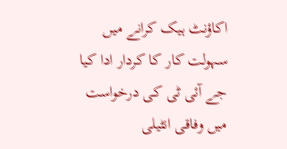اکاؤنٹ ہیک کرانے میں سہولت کار کا کردار ادا کیا
جے آئی ٹی کی درخواست میں وفاقی انٹیلی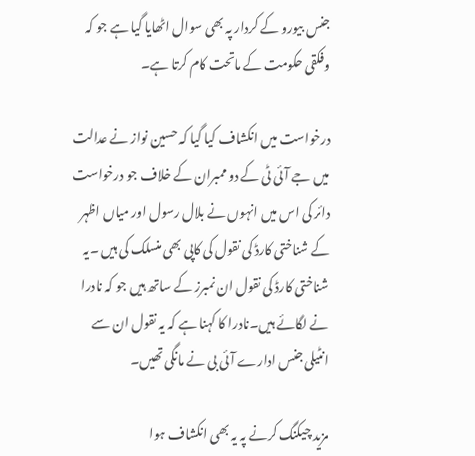جنس بیورو کے کردار پہ بھی سوال اٹھایا گیا ہے جو کہ وفکقی حکومت کے ماتحت کام کرتا ہے۔

درخواست میں انکشاف کیا گیا کہ حسین نواز نے عدالت میں جے آئی ٹی کے دو ممبران کے خلاف جو درخواست دائر کی اس میں انہوں نے بلال رسول اور میاں اظہر کے شناختی کارڈ کی نقول کی کاپی بھی منسلک کی ہیں ۔یہ شناختی کارڈ کی نقول ان نمبرز کے ساتھ ہیں جو کہ نادرا نے لگائے ہیں۔نادرا کا کہنا ہے کہ یہ نقول ان سے انٹیلی جنس ادارے آئی بی نے مانگی تھیں۔

مزید چیکنگ کرنے پہ یہ بھی انکشاف ہوا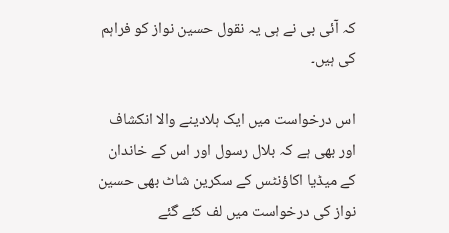کہ آئی بی نے ہی یہ نقول حسین نواز کو فراہم کی ہیں۔

اس درخواست میں ایک ہلادینے والا انکشاف اور بھی ہے کہ بلال رسول اور اس کے خاندان کے میڈیا اکاؤنٹس کے سکرین شاٹ بھی حسین نواز کی درخواست میں لف کئے گئے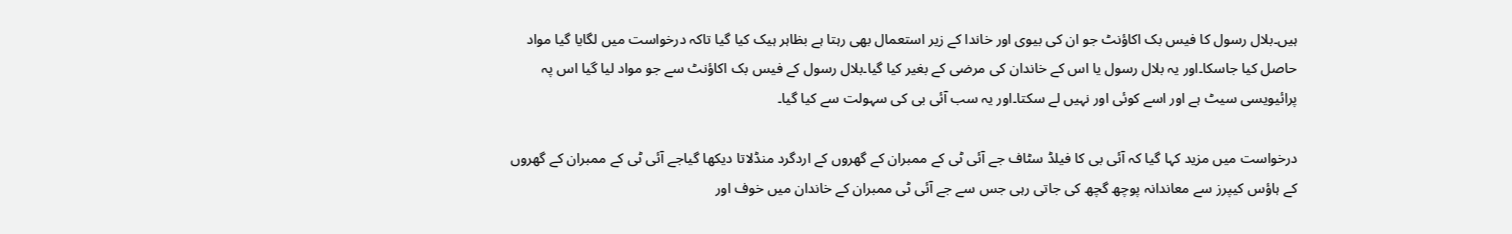ہیں۔بلال رسول کا فیس بک اکاؤنٹ جو ان کی بیوی اور خاندا کے زیر استعمال بھی رہتا ہے بظاہر ہیک کیا گیا تاکہ درخواست میں لگایا گیا مواد حاصل کیا جاسکا۔اور یہ بلال رسول یا اس کے خاندان کی مرضی کے بغیر کیا گیا۔بلال رسول کے فیس بک اکاؤنٹ سے جو مواد لیا گیا اس پہ پرائیویسی سیٹ ہے اور اسے کوئی اور نہیں لے سکتا۔اور یہ سب آئی بی کی سہولت سے کیا گیا۔

درخواست میں مزید کہا گیا کہ آئی بی کا فیلڈ سٹاف جے آئی ٹی کے ممبران کے گھروں کے اردگرد منڈلاتا دیکھا گیاجے آئی ٹی کے ممبران کے گھروں کے ہاؤس کیپرز سے معاندانہ پوچھ گچھ کی جاتی رہی جس سے جے آئی ٹی ممبران کے خاندان میں خوف اور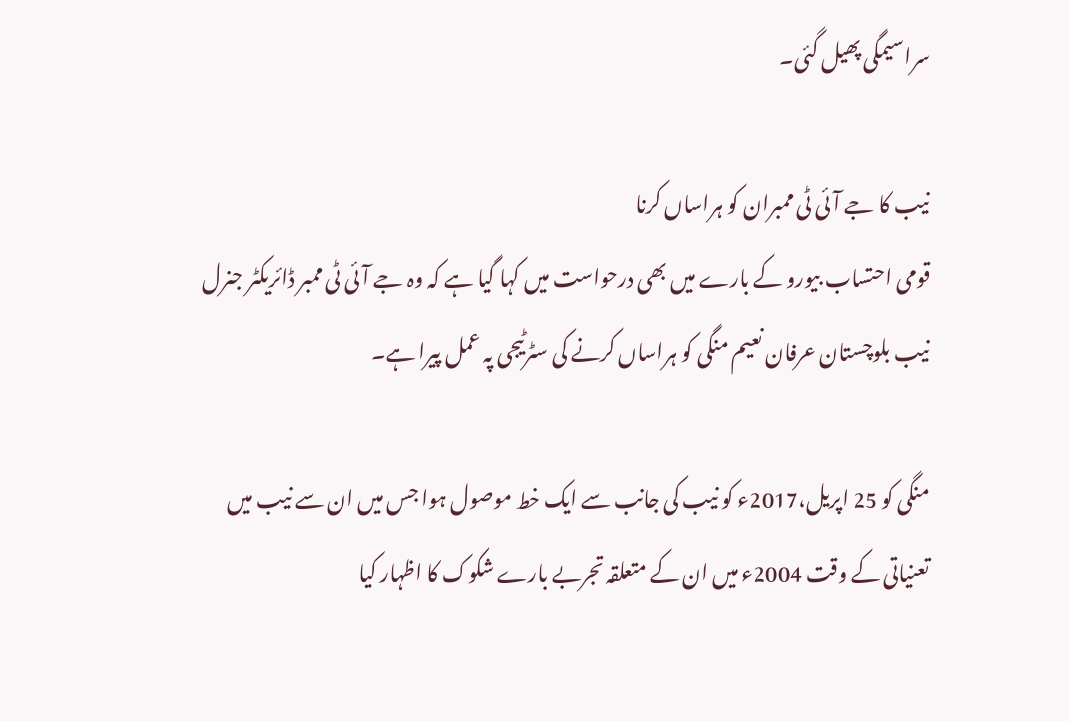سراسیمگی پھیل گئی۔

نیب کا جے آئی ٹی ممبران کو ہراساں کرنا
قومی احتساب بیورو کے بارے میں بھی درحواست میں کہا گیا ہے کہ وہ جے آئی ٹی ممبر ڈائریکٹر جنرل نیب بلوچستان عرفان نعیم منگی کو ہراساں کرنے کی سٹرٹیجی پہ عمل پیرا ہے۔

منگی کو 25 اپریل،2017ء کو نیب کی جانب سے ایک خط موصول ہوا جس میں ان سے نیب میں تعنیاتی کے وقت 2004ء میں ان کے متعلقہ تجربے بارے شکوک کا اظہار کیا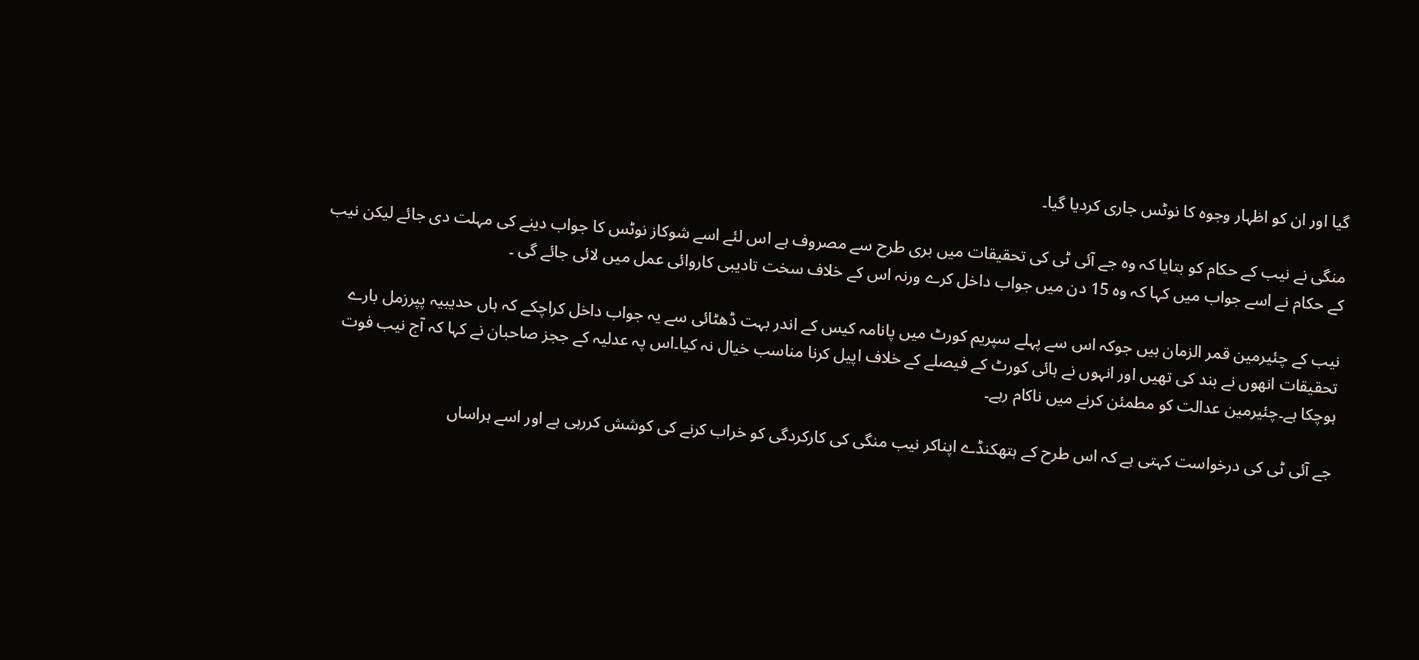گیا اور ان کو اظہار وجوہ کا نوٹس جاری کردیا گیا۔

منگی نے نیب کے حکام کو بتایا کہ وہ جے آئی ٹی کی تحقیقات میں بری طرح سے مصروف ہے اس لئے اسے شوکاز نوٹس کا جواب دینے کی مہلت دی جائے لیکن نیب کے حکام نے اسے جواب میں کہا کہ وہ 15 دن میں جواب داخل کرے ورنہ اس کے خلاف سخت تادیبی کاروائی عمل میں لائی جائے گی ۔

نیب کے چئیرمین قمر الزمان ہیں جوکہ اس سے پہلے سپریم کورٹ میں پانامہ کیس کے اندر بہت ڈھٹائی سے یہ جواب داخل کراچکے کہ ہاں حدیبیہ پپرزمل بارے تحقیقات انھوں نے بند کی تھیں اور انہوں نے ہائی کورٹ کے فیصلے کے خلاف اپیل کرنا مناسب خیال نہ کیا۔اس پہ عدلیہ کے ججز صاحبان نے کہا کہ آج نیب فوت ہوچکا ہے۔چئیرمین عدالت کو مطمئن کرنے میں ناکام رہے۔

جے آئی ٹی کی درخواست کہتی ہے کہ اس طرح کے ہتھکنڈے اپناکر نیب منگی کی کارکردگی کو خراب کرنے کی کوشش کررہی ہے اور اسے ہراساں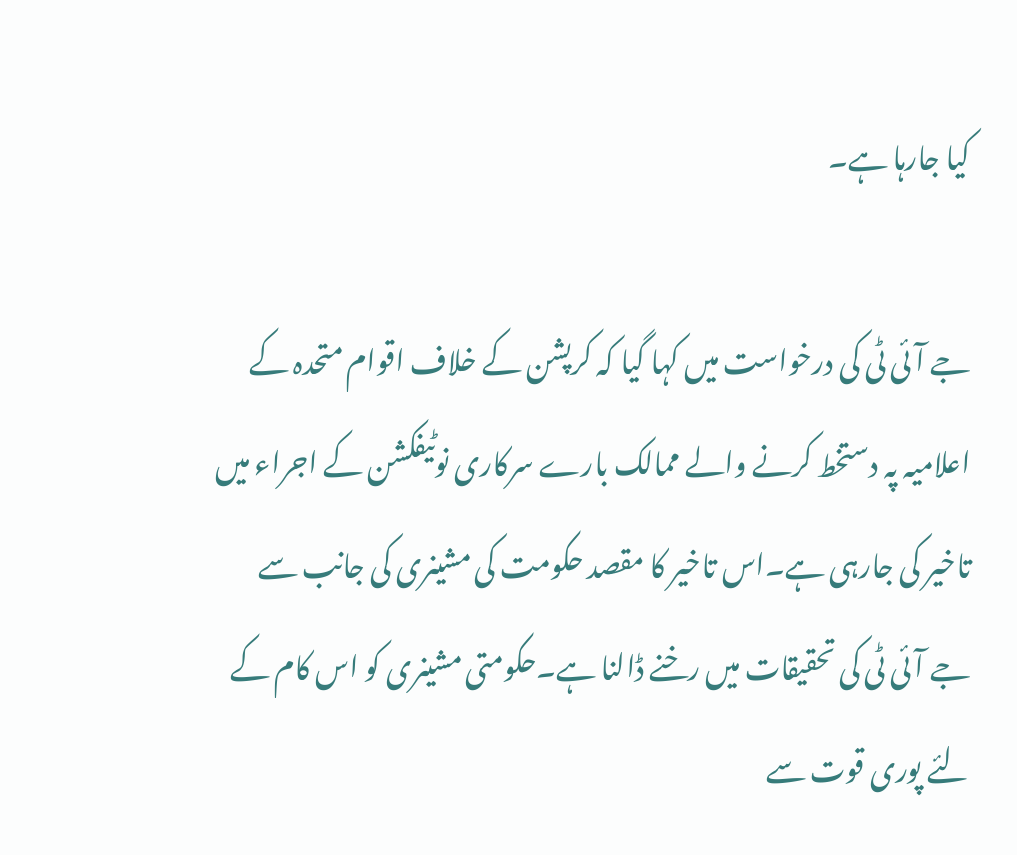کیا جارہا ہے۔

جے آئی ٹی کی درخواست میں کہا گیا کہ کرپشن کے خلاف اقوام متحدہ کے اعلامیہ پہ دستخط کرنے والے ممالک بارے سرکاری نوٹیفکشن کے اجراء میں تاخیر کی جارہی ہے۔اس تاخیر کا مقصد حکومت کی مشینری کی جانب سے جے آئی ٹی کی تحقیقات میں رخنے ڈالنا ہے۔حکومتی مشینری کو اس کام کے لئے پوری قوت سے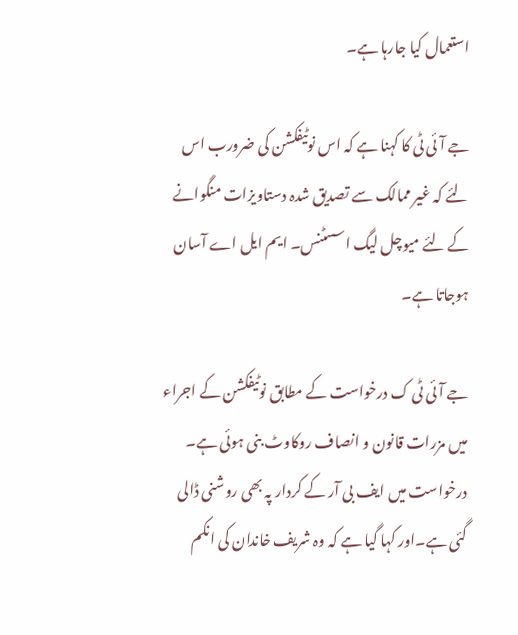استعمال کیا جارہا ہے۔

جے آئی ٹی کا کہنا ہے کہ اس نوٹیفکشن کی ضرورب اس لئے کہ غیر ممالک سے تصدیق شدہ دستاویزات منگوانے کے لئے میوچل لیگ اسسٹنس۔ ایم ایل اے آسان ہوجاتا ہے۔

جے آئی ٹی ک درخواست کے مطابق نوٹیفکشن کے اجراء میں مزرات قانون و انصاف روکاوٹ بنی ہوئی ہے۔
درخواست میں ایف بی آر کے کردار پہ بھی روشنی ڈالی گئی ہے۔اور کہا گیا ہے کہ وہ شریف خاندان کی انکم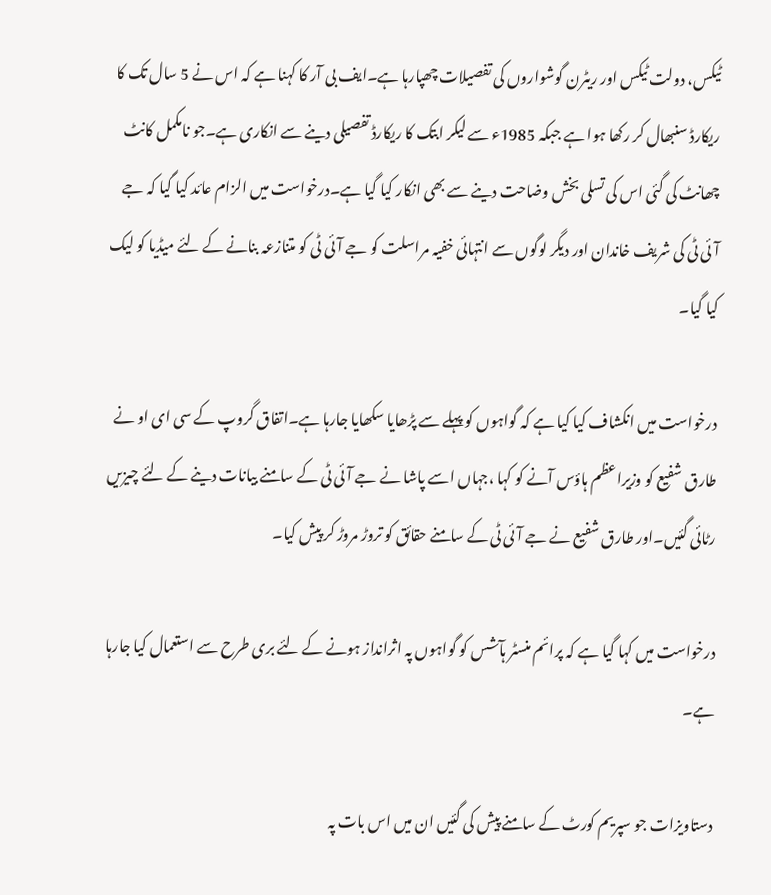ٹیکس، دولت ٹیکس اور ریٹرن گوشواروں کی تفصیلات چھپارہا ہے۔ایف بی آر کا کہنا ہے کہ اس نے 5 سال تک کا ریکارڈ سنبھال کر رکھا ہوا ہے جبکہ 1985ء سے لیکر ابتک کا ریکارڈ تفصیلی دینے سے انکاری ہے۔جو نامکمل کانٹ چھانٹ کی گئی اس کی تسلی بخش وضاحت دینے سے بھی انکار کیا گیا ہے۔درخواست میں الزام عائد کیا گیا کہ جے آئی ٹی کی شریف خاندان اور دیگر لوگوں سے انتہائی خفیہ مراسلت کو جے آئی ٹی کو متنازعہ بنانے کے لئے میڈیا کو لیک کیا گیا۔

درخواست میں انکشاف کیا کیا ہے کہ گواہوں کو پہلے سے پڑھایا سکھایا جارہا ہے۔اتفاق گروپ کے سی ای او نے طارق شفیع کو وزیراعظم ہاؤس آنے کو کہا ،جہاں اسے پاشا نے جے آئی ٹی کے سامنے بیانات دینے کے لئے چیزیں رٹائی گئیں۔اور طارق شفیع نے جے آئی ٹی کے سامنے حقائق کو تروڑ مروڑ کر پیش کیا۔

درخواست میں کہا گیا ہے کہ پرائم منسٹر ہآشس کو گواہوں پہ اثرانداز ہونے کے لئے بری طرح سے استعمال کیا جارہا ہے۔

دستاویزات جو سپریم کورٹ کے سامنے پیش کی گئیں ان میں اس بات پہ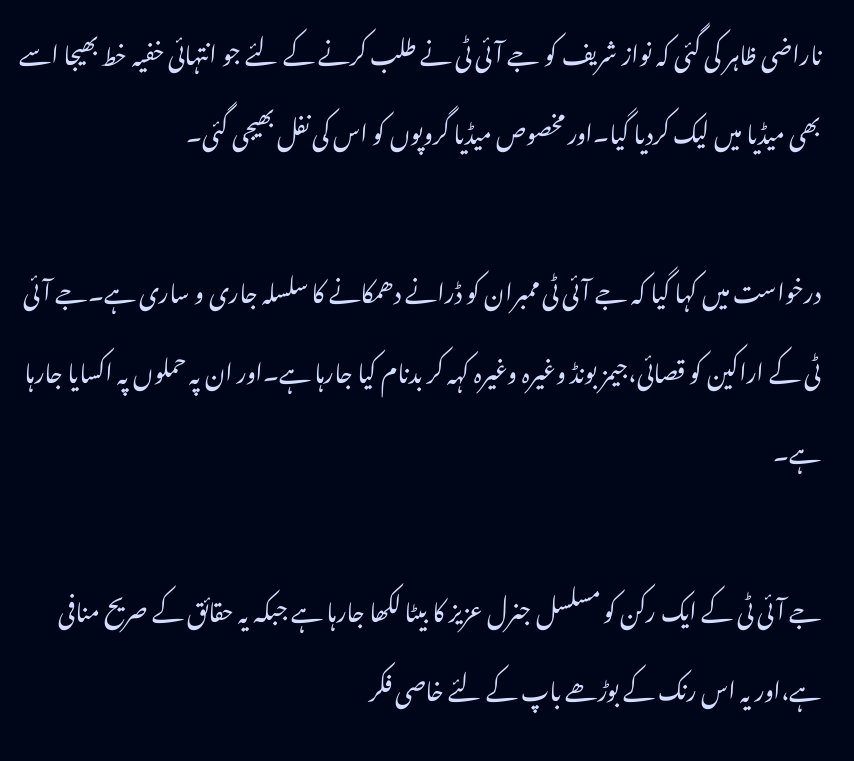ناراضی ظاہر کی گئی کہ نواز شریف کو جے آئی ٹی نے طلب کرنے کے لئے جو انتہائی خفیہ خط بھیجا اسے بھی میڈیا میں لیک کردیا گیا۔اور مخصوص ميڈیا گروپوں کو اس کی نفل بھیجی گئی۔

درخواست میں کہا گیا کہ جے آئی ٹی ممبران کو ڈرانے دھمکانے کا سلسلہ جاری و ساری ہے۔جے آئی ٹی کے اراکین کو قصائی،جیمز بونڈ وغیرہ وغیرہ کہہ کر بدنام کیا جارہا ہے۔اور ان پہ حملوں پہ اکسایا جارہا ہے۔

جے آئی ٹی کے ایک رکن کو مسلسل جنرل عزیز کا بیٹا لکھا جارہا ہے جبکہ یہ حقائق کے صریح منافی ہے،اور یہ اس رنک کے بوڑھے باپ کے لئے خاصی فکر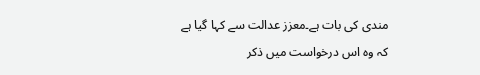مندی کی بات ہے۔معزز عدالت سے کہا گیا ہے کہ وہ اس درخواست میں ذکر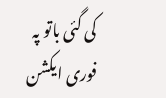کی گئی باتو پہ فوری ایکشن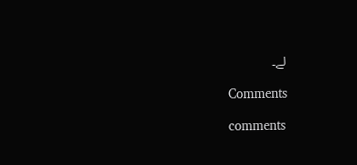لے۔

Comments

comments